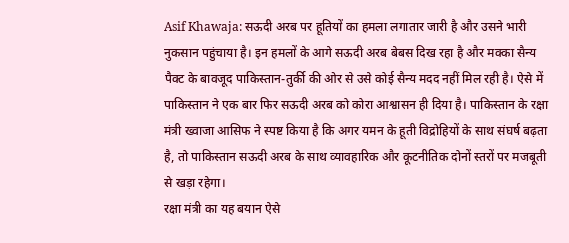Asif Khawaja: सऊदी अरब पर हूतियों का हमला लगातार जारी है और उसने भारी नुकसान पहुंचाया है। इन हमलों के आगे सऊदी अरब बेबस दिख रहा है और मक्का सैन्य पैक्ट के बावजूद पाकिस्तान-तुर्की की ओर से उसे कोई सैन्य मदद नहीं मिल रही है। ऐसे में पाकिस्तान ने एक बार फिर सऊदी अरब को कोरा आश्वासन ही दिया है। पाकिस्तान के रक्षा मंत्री ख्वाजा आसिफ ने स्पष्ट किया है कि अगर यमन के हूती विद्रोहियों के साथ संघर्ष बढ़ता है, तो पाकिस्तान सऊदी अरब के साथ व्यावहारिक और कूटनीतिक दोनों स्तरों पर मजबूती से खड़ा रहेगा।
रक्षा मंत्री का यह बयान ऐसे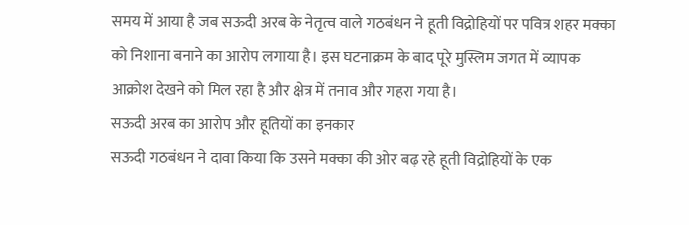समय में आया है जब सऊदी अरब के नेतृत्व वाले गठबंधन ने हूती विद्रोहियों पर पवित्र शहर मक्का को निशाना बनाने का आरोप लगाया है। इस घटनाक्रम के बाद पूरे मुस्लिम जगत में व्यापक आक्रोश देखने को मिल रहा है और क्षेत्र में तनाव और गहरा गया है।
सऊदी अरब का आरोप और हूतियों का इनकार
सऊदी गठबंधन ने दावा किया कि उसने मक्का की ओर बढ़ रहे हूती विद्रोहियों के एक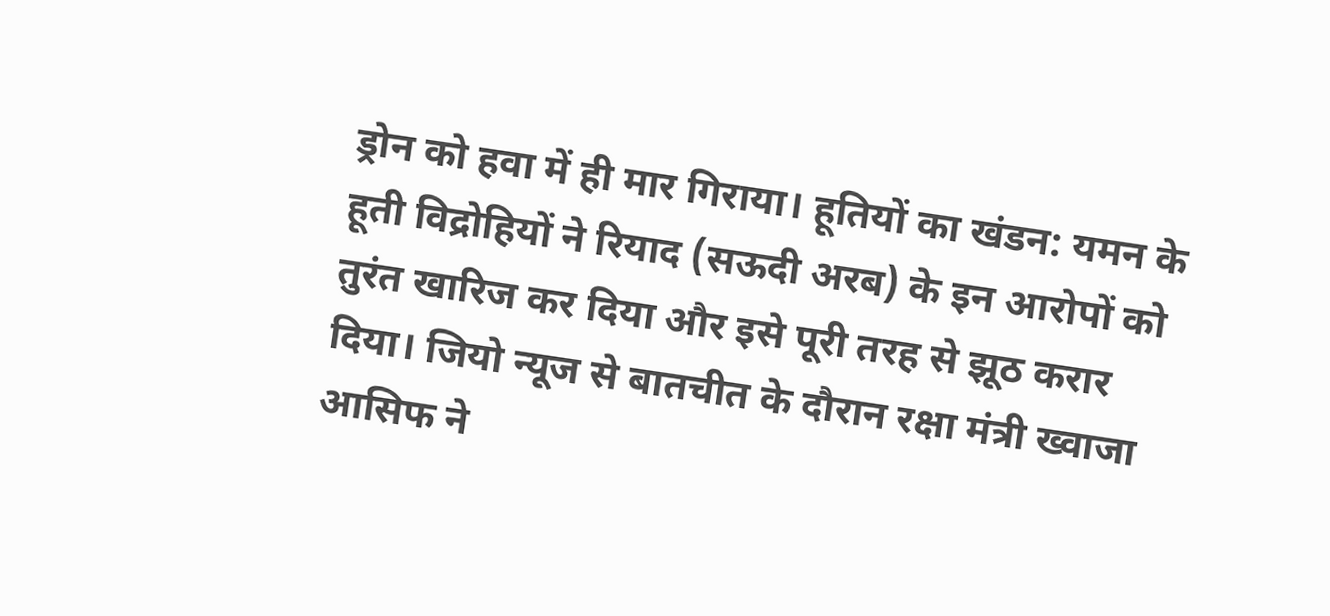ड्रोन को हवा में ही मार गिराया। हूतियों का खंडन: यमन के हूती विद्रोहियों ने रियाद (सऊदी अरब) के इन आरोपों को तुरंत खारिज कर दिया और इसे पूरी तरह से झूठ करार दिया। जियो न्यूज से बातचीत के दौरान रक्षा मंत्री ख्वाजा आसिफ ने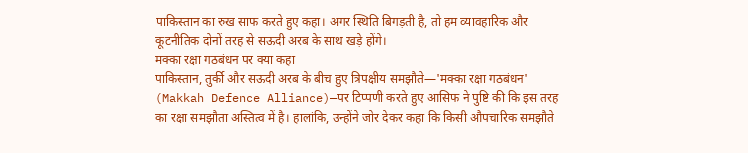पाकिस्तान का रुख साफ करते हुए कहा। अगर स्थिति बिगड़ती है, तो हम व्यावहारिक और कूटनीतिक दोनों तरह से सऊदी अरब के साथ खड़े होंगे।
मक्का रक्षा गठबंधन पर क्या कहा
पाकिस्तान, तुर्की और सऊदी अरब के बीच हुए त्रिपक्षीय समझौते—'मक्का रक्षा गठबंधन' (Makkah Defence Alliance)—पर टिप्पणी करते हुए आसिफ ने पुष्टि की कि इस तरह का रक्षा समझौता अस्तित्व में है। हालांकि, उन्होंने जोर देकर कहा कि किसी औपचारिक समझौते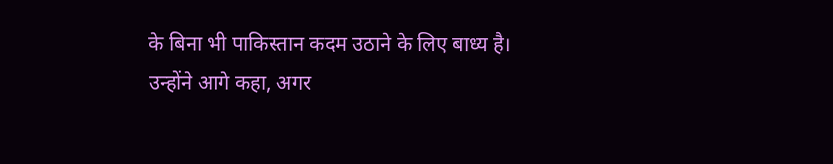के बिना भी पाकिस्तान कदम उठाने के लिए बाध्य है।
उन्होंने आगे कहा, अगर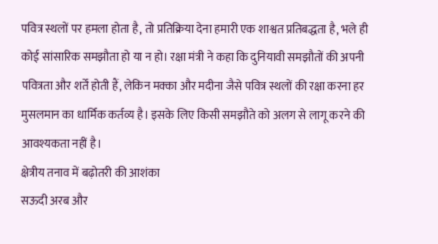पवित्र स्थलों पर हमला होता है, तो प्रतिक्रिया देना हमारी एक शाश्वत प्रतिबद्धता है, भले ही कोई सांसारिक समझौता हो या न हो। रक्षा मंत्री ने कहा कि दुनियावी समझौतों की अपनी पवित्रता और शर्तें होती हैं, लेकिन मक्का और मदीना जैसे पवित्र स्थलों की रक्षा करना हर मुसलमान का धार्मिक कर्तव्य है। इसके लिए किसी समझौते को अलग से लागू करने की आवश्यकता नहीं है।
क्षेत्रीय तनाव में बढ़ोतरी की आशंका
सऊदी अरब और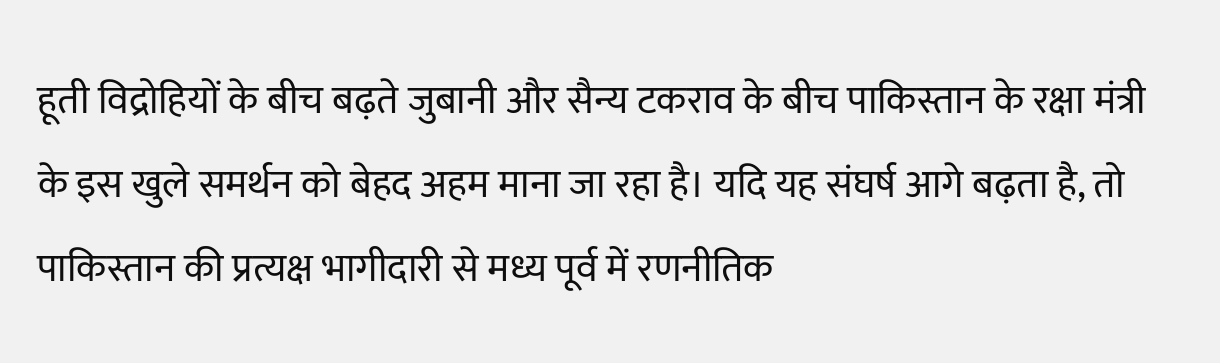हूती विद्रोहियों के बीच बढ़ते जुबानी और सैन्य टकराव के बीच पाकिस्तान के रक्षा मंत्री के इस खुले समर्थन को बेहद अहम माना जा रहा है। यदि यह संघर्ष आगे बढ़ता है, तो पाकिस्तान की प्रत्यक्ष भागीदारी से मध्य पूर्व में रणनीतिक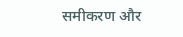समीकरण और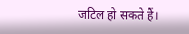जटिल हो सकते हैं।